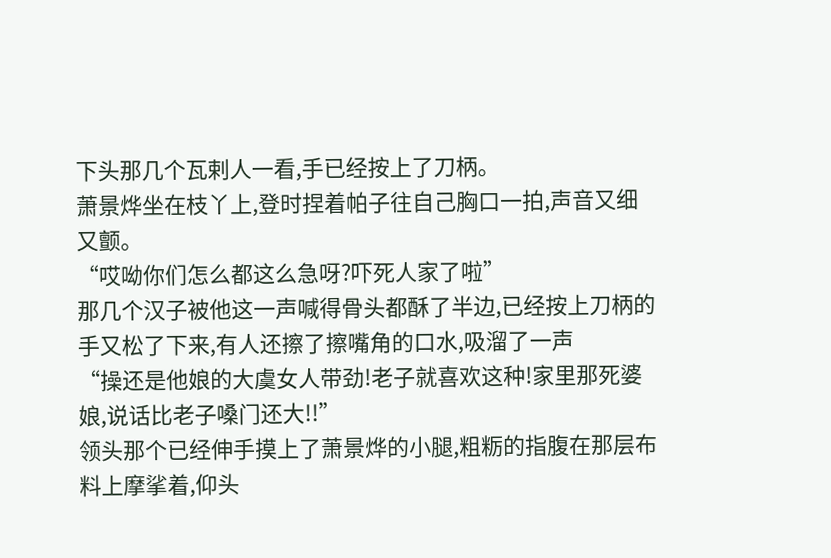下头那几个瓦剌人一看,手已经按上了刀柄。
萧景烨坐在枝丫上,登时捏着帕子往自己胸口一拍,声音又细又颤。
“哎呦你们怎么都这么急呀?吓死人家了啦”
那几个汉子被他这一声喊得骨头都酥了半边,已经按上刀柄的手又松了下来,有人还擦了擦嘴角的口水,吸溜了一声
“操还是他娘的大虞女人带劲!老子就喜欢这种!家里那死婆娘,说话比老子嗓门还大!!”
领头那个已经伸手摸上了萧景烨的小腿,粗粝的指腹在那层布料上摩挲着,仰头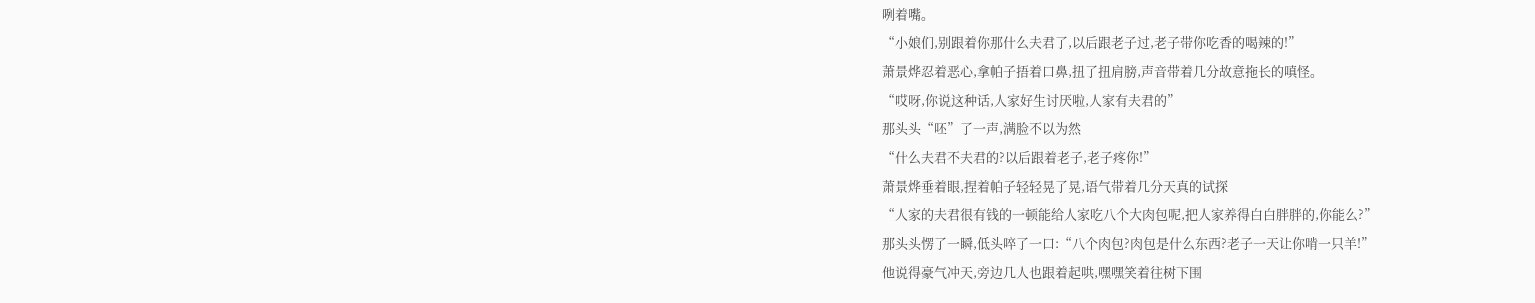咧着嘴。
“小娘们,别跟着你那什么夫君了,以后跟老子过,老子带你吃香的喝辣的!”
萧景烨忍着恶心,拿帕子捂着口鼻,扭了扭肩膀,声音带着几分故意拖长的嗔怪。
“哎呀,你说这种话,人家好生讨厌啦,人家有夫君的”
那头头“呸”了一声,满脸不以为然
“什么夫君不夫君的?以后跟着老子,老子疼你!”
萧景烨垂着眼,捏着帕子轻轻晃了晃,语气带着几分天真的试探
“人家的夫君很有钱的一顿能给人家吃八个大肉包呢,把人家养得白白胖胖的,你能么?”
那头头愣了一瞬,低头啐了一口:“八个肉包?肉包是什么东西?老子一天让你啃一只羊!”
他说得豪气冲天,旁边几人也跟着起哄,嘿嘿笑着往树下围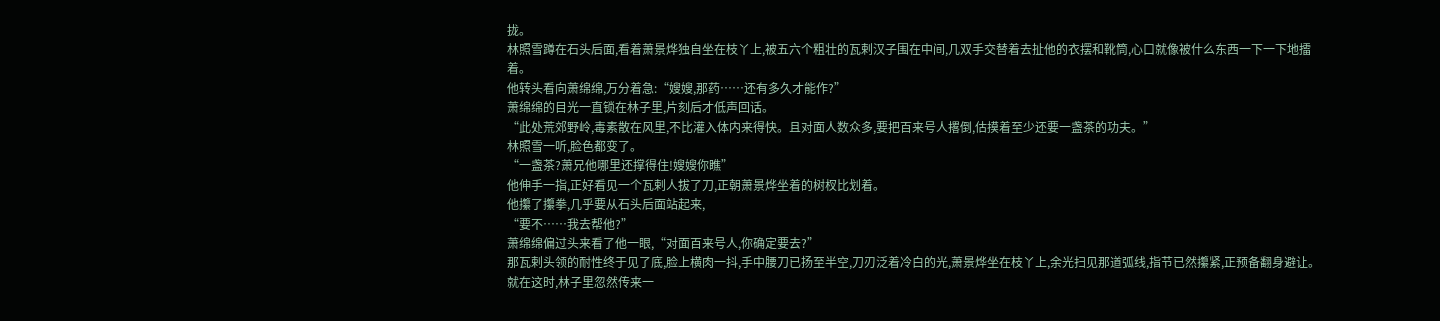拢。
林照雪蹲在石头后面,看着萧景烨独自坐在枝丫上,被五六个粗壮的瓦剌汉子围在中间,几双手交替着去扯他的衣摆和靴筒,心口就像被什么东西一下一下地擂着。
他转头看向萧绵绵,万分着急:“嫂嫂,那药……还有多久才能作?”
萧绵绵的目光一直锁在林子里,片刻后才低声回话。
“此处荒郊野岭,毒素散在风里,不比灌入体内来得快。且对面人数众多,要把百来号人撂倒,估摸着至少还要一盏茶的功夫。”
林照雪一听,脸色都变了。
“一盏茶?萧兄他哪里还撑得住!嫂嫂你瞧”
他伸手一指,正好看见一个瓦剌人拔了刀,正朝萧景烨坐着的树杈比划着。
他攥了攥拳,几乎要从石头后面站起来,
“要不……我去帮他?”
萧绵绵偏过头来看了他一眼,“对面百来号人,你确定要去?”
那瓦剌头领的耐性终于见了底,脸上横肉一抖,手中腰刀已扬至半空,刀刃泛着冷白的光,萧景烨坐在枝丫上,余光扫见那道弧线,指节已然攥紧,正预备翻身避让。
就在这时,林子里忽然传来一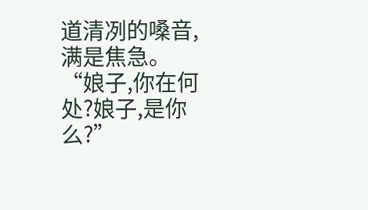道清冽的嗓音,满是焦急。
“娘子,你在何处?娘子,是你么?”